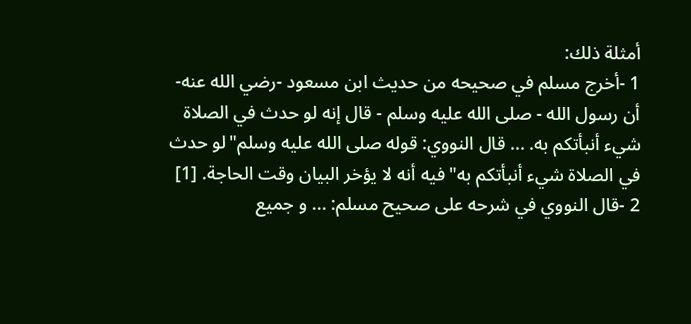أمثلة ذلك:
1 -أخرج مسلم في صحيحه من حديث ابن مسعود -رضي الله عنه-أن رسول الله - صلى الله عليه وسلم - قال إنه لو حدث في الصلاة شيء أنبأتكم به. ... قال النووي: قوله صلى الله عليه وسلم"لو حدث في الصلاة شيء أنبأتكم به"فيه أنه لا يؤخر البيان وقت الحاجة. [1]
2 -قال النووي في شرحه على صحيح مسلم: ... و جميع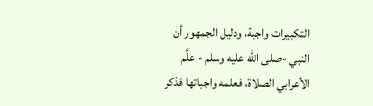التكبيرات واجبة، ودليل الجمهور أن النبي -صلى الله عليه وسلم - علَّم الأعرابي الصلاة، فعلمه واجباتها فذكر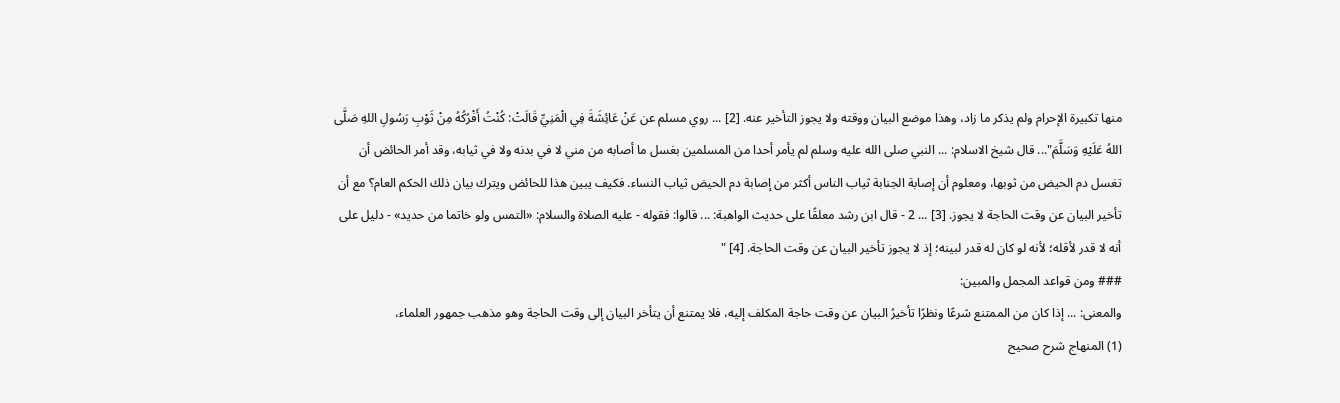منها تكبيرة الإحرام ولم يذكر ما زاد، وهذا موضع البيان ووقته ولا يجوز التأخير عنه. [2] ... روي مسلم عن عَنْ عَائِشَةَ فِي الْمَنِيِّ قَالَتْ: كُنْتُ أَفْرُكُهُ مِنْ ثَوْبِ رَسُولِ اللهِ صَلَّى اللهُ عَلَيْهِ وَسَلَّمَ"... قال شيخ الاسلام: ... النبي صلى الله عليه وسلم لم يأمر أحدا من المسلمين بغسل ما أصابه من مني لا في بدنه ولا في ثيابه، وقد أمر الحائض أن تغسل دم الحيض من ثوبها، ومعلوم أن إصابة الجنابة ثياب الناس أكثر من إصابة دم الحيض ثياب النساء. فكيف يبين هذا للحائض ويترك بيان ذلك الحكم العام؟ مع أن تأخير البيان عن وقت الحاجة لا يجوز. [3] ... 2 - قال ابن رشد معلقًا على حديث الواهبة: ... قالوا: فقوله - عليه الصلاة والسلام: «التمس ولو خاتما من حديد» - دليل على أنه لا قدر لأقله؛ لأنه لو كان له قدر لبينه؛ إذ لا يجوز تأخير البيان عن وقت الحاجة. [4] "
### ومن قواعد المجمل والمبين:
والمعنى: ... إذا كان من الممتنع شرعًا ونظرًا تأخيرُ البيان عن وقت حاجة المكلف إليه، فلا يمتنع أن يتأخر البيان إلى وقت الحاجة وهو مذهب جمهور العلماء،
(1) المنهاج شرح صحيح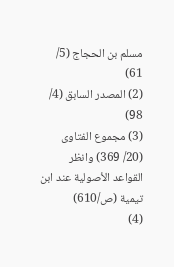مسلم بن الحجاج (5/ 61)
(2) المصدر السابق (4/ 98)
(3) مجموع الفتاوى (20/ 369) وانظر القواعد الأصولية عند ابن تيمية (ص/610)
(4)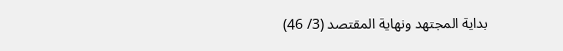بداية المجتهد ونهاية المقتصد (3/ 46)